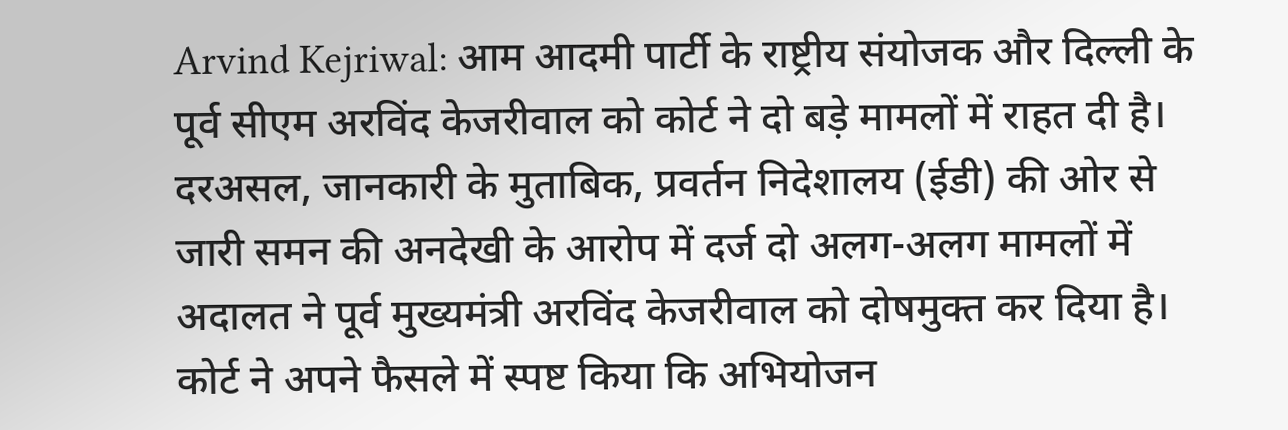Arvind Kejriwal: आम आदमी पार्टी के राष्ट्रीय संयोजक और दिल्ली के पूर्व सीएम अरविंद केजरीवाल को कोर्ट ने दो बड़े मामलों में राहत दी है। दरअसल, जानकारी के मुताबिक, प्रवर्तन निदेशालय (ईडी) की ओर से जारी समन की अनदेखी के आरोप में दर्ज दो अलग-अलग मामलों में अदालत ने पूर्व मुख्यमंत्री अरविंद केजरीवाल को दोषमुक्त कर दिया है।
कोर्ट ने अपने फैसले में स्पष्ट किया कि अभियोजन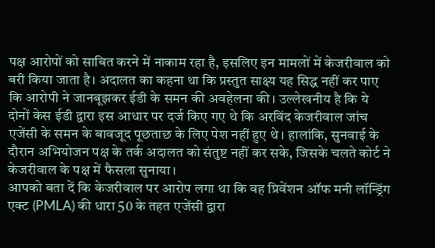पक्ष आरोपों को साबित करने में नाकाम रहा है, इसलिए इन मामलों में केजरीवाल को बरी किया जाता है। अदालत का कहना था कि प्रस्तुत साक्ष्य यह सिद्ध नहीं कर पाए कि आरोपी ने जानबूझकर ईडी के समन की अवहेलना की। उल्लेखनीय है कि ये दोनों केस ईडी द्वारा इस आधार पर दर्ज किए गए थे कि अरविंद केजरीवाल जांच एजेंसी के समन के बावजूद पूछताछ के लिए पेश नहीं हुए थे। हालांकि, सुनवाई के दौरान अभियोजन पक्ष के तर्क अदालत को संतुष्ट नहीं कर सके, जिसके चलते कोर्ट ने केजरीवाल के पक्ष में फैसला सुनाया।
आपको बता दें कि केजरीवाल पर आरोप लगा था कि वह प्रिवेंशन ऑफ मनी लॉन्ड्रिंग एक्ट (PMLA) की धारा 50 के तहत एजेंसी द्वारा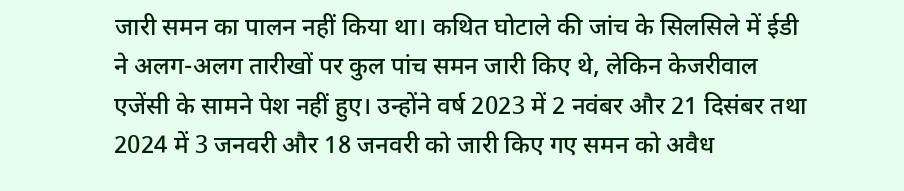जारी समन का पालन नहीं किया था। कथित घोटाले की जांच के सिलसिले में ईडी ने अलग-अलग तारीखों पर कुल पांच समन जारी किए थे, लेकिन केजरीवाल एजेंसी के सामने पेश नहीं हुए। उन्होंने वर्ष 2023 में 2 नवंबर और 21 दिसंबर तथा 2024 में 3 जनवरी और 18 जनवरी को जारी किए गए समन को अवैध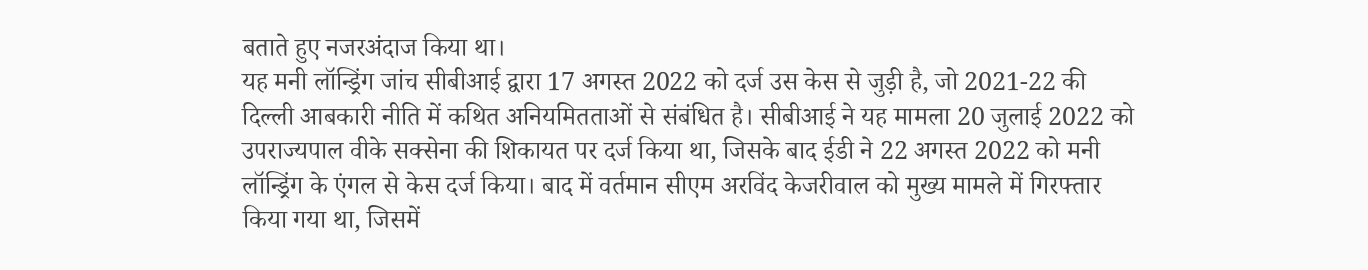बताते हुए नजरअंदाज किया था।
यह मनी लॉन्ड्रिंग जांच सीबीआई द्वारा 17 अगस्त 2022 को दर्ज उस केस से जुड़ी है, जो 2021-22 की दिल्ली आबकारी नीति में कथित अनियमितताओं से संबंधित है। सीबीआई ने यह मामला 20 जुलाई 2022 को उपराज्यपाल वीके सक्सेना की शिकायत पर दर्ज किया था, जिसके बाद ईडी ने 22 अगस्त 2022 को मनी लॉन्ड्रिंग के एंगल से केस दर्ज किया। बाद में वर्तमान सीएम अरविंद केजरीवाल को मुख्य मामले में गिरफ्तार किया गया था, जिसमें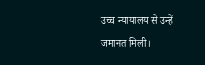उच्च न्यायालय से उन्हें जमानत मिली।